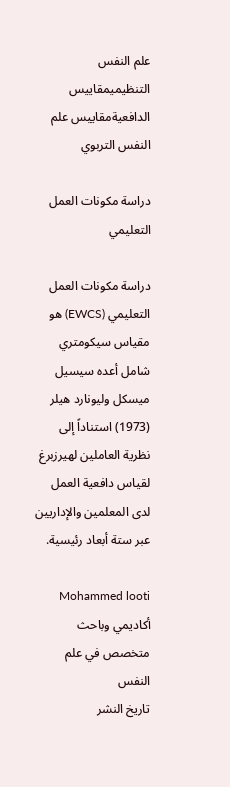علم النفس التنظيميمقاييس الدافعيةمقاييس علم النفس التربوي

دراسة مكونات العمل التعليمي

دراسة مكونات العمل التعليمي (EWCS) هو مقياس سيكومتري شامل أعده سيسيل ميسكل وليونارد هيلر (1973) استناداً إلى نظرية العاملين لهيرزبرغ لقياس دافعية العمل لدى المعلمين والإداريين عبر ستة أبعاد رئيسية.

Mohammed looti أكاديمي وباحث متخصص في علم النفس
تاريخ النشر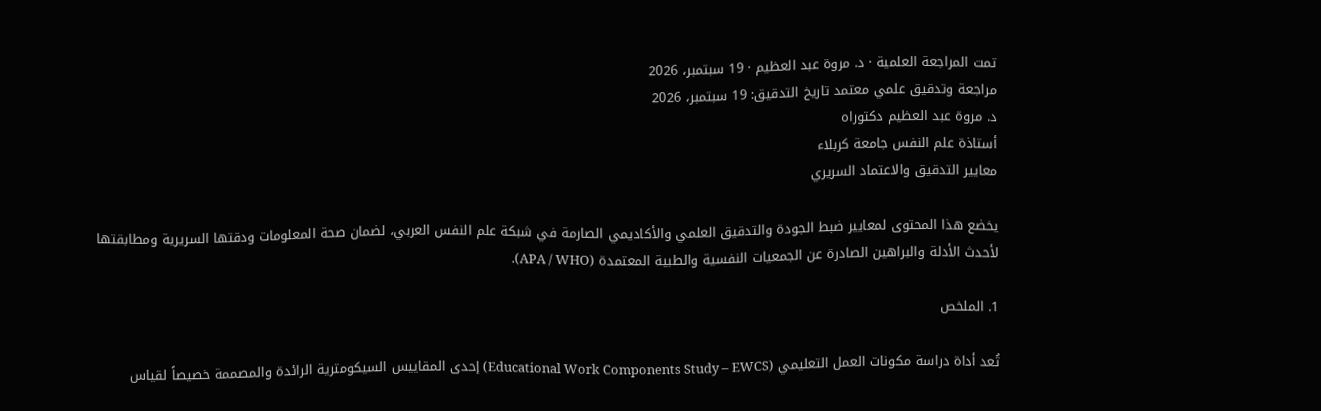تمت المراجعة العلمية · د. مروة عبد العظيم · 19 سبتمبر، 2026
مراجعة وتدقيق علمي معتمد تاريخ التدقيق: 19 سبتمبر، 2026
د. مروة عبد العظيم دكتوراه
أستاذة علم النفس جامعة كربلاء
معايير التدقيق والاعتماد السريري

يخضع هذا المحتوى لمعايير ضبط الجودة والتدقيق العلمي والأكاديمي الصارمة في شبكة علم النفس العربي، لضمان صحة المعلومات ودقتها السريرية ومطابقتها لأحدث الأدلة والبراهين الصادرة عن الجمعيات النفسية والطبية المعتمدة (APA / WHO).

1. الملخص

تُعد أداة دراسة مكونات العمل التعليمي (Educational Work Components Study – EWCS) إحدى المقاييس السيكومترية الرائدة والمصممة خصيصاً لقياس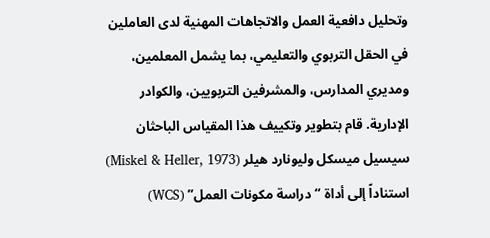وتحليل دافعية العمل والاتجاهات المهنية لدى العاملين في الحقل التربوي والتعليمي، بما يشمل المعلمين، ومديري المدارس، والمشرفين التربويين، والكوادر الإدارية. قام بتطوير وتكييف هذا المقياس الباحثان سيسيل ميسكل وليونارد هيلر (Miskel & Heller, 1973) استناداً إلى أداة “دراسة مكونات العمل” (WCS)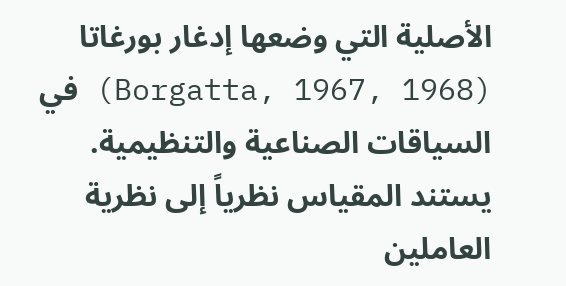الأصلية التي وضعها إدغار بورغاتا (Borgatta, 1967, 1968) في السياقات الصناعية والتنظيمية. يستند المقياس نظرياً إلى نظرية العاملين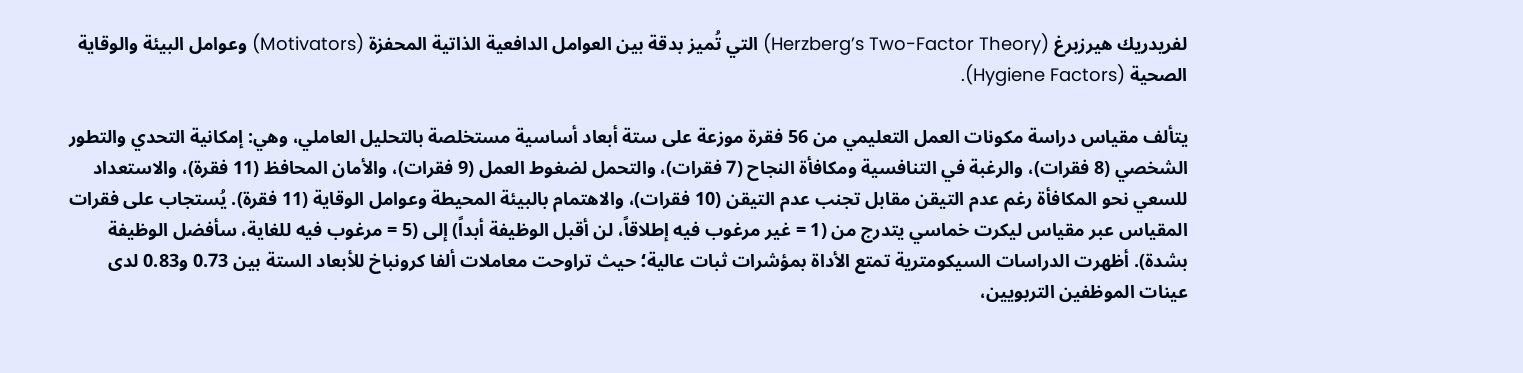لفريدريك هيرزبرغ (Herzberg’s Two-Factor Theory) التي تُميز بدقة بين العوامل الدافعية الذاتية المحفزة (Motivators) وعوامل البيئة والوقاية الصحية (Hygiene Factors).

يتألف مقياس دراسة مكونات العمل التعليمي من 56 فقرة موزعة على ستة أبعاد أساسية مستخلصة بالتحليل العاملي، وهي: إمكانية التحدي والتطور الشخصي (8 فقرات)، والرغبة في التنافسية ومكافأة النجاح (7 فقرات)، والتحمل لضغوط العمل (9 فقرات)، والأمان المحافظ (11 فقرة)، والاستعداد للسعي نحو المكافأة رغم عدم التيقن مقابل تجنب عدم التيقن (10 فقرات)، والاهتمام بالبيئة المحيطة وعوامل الوقاية (11 فقرة). يُستجاب على فقرات المقياس عبر مقياس ليكرت خماسي يتدرج من (1 = غير مرغوب فيه إطلاقاً، لن أقبل الوظيفة أبداً) إلى (5 = مرغوب فيه للغاية، سأفضل الوظيفة بشدة). أظهرت الدراسات السيكومترية تمتع الأداة بمؤشرات ثبات عالية؛ حيث تراوحت معاملات ألفا كرونباخ للأبعاد الستة بين 0.73 و0.83 لدى عينات الموظفين التربويين،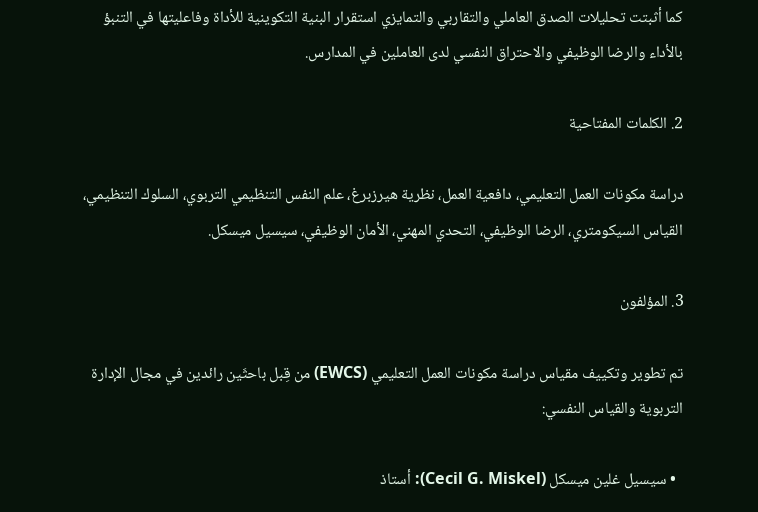كما أثبتت تحليلات الصدق العاملي والتقاربي والتمايزي استقرار البنية التكوينية للأداة وفاعليتها في التنبؤ بالأداء والرضا الوظيفي والاحتراق النفسي لدى العاملين في المدارس.

2. الكلمات المفتاحية

دراسة مكونات العمل التعليمي، دافعية العمل، نظرية هيرزبرغ، علم النفس التنظيمي التربوي، السلوك التنظيمي، القياس السيكومتري، الرضا الوظيفي، التحدي المهني، الأمان الوظيفي، سيسيل ميسكل.

3. المؤلفون

تم تطوير وتكييف مقياس دراسة مكونات العمل التعليمي (EWCS) من قِبل باحثَين رائدين في مجال الإدارة التربوية والقياس النفسي:

  • سيسيل غلين ميسكل (Cecil G. Miskel): أستاذ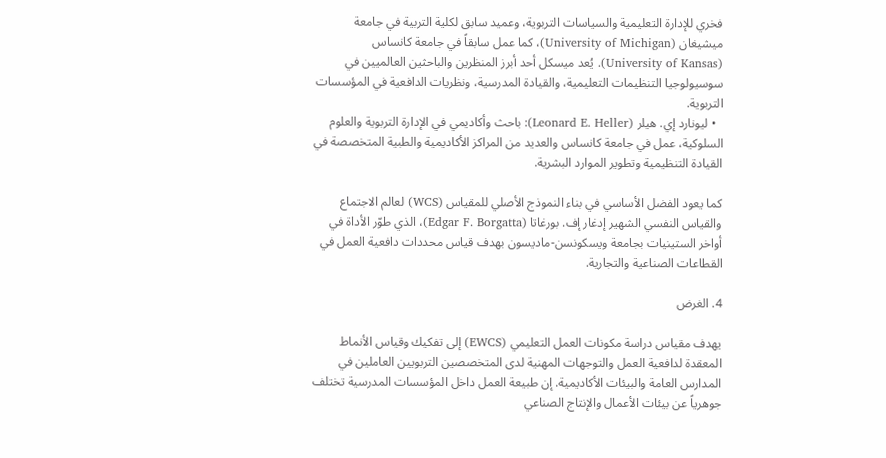فخري للإدارة التعليمية والسياسات التربوية، وعميد سابق لكلية التربية في جامعة ميشيغان (University of Michigan)، كما عمل سابقاً في جامعة كانساس (University of Kansas). يُعد ميسكل أحد أبرز المنظرين والباحثين العالميين في سوسيولوجيا التنظيمات التعليمية، والقيادة المدرسية، ونظريات الدافعية في المؤسسات التربوية.
  • ليونارد إي. هيلر (Leonard E. Heller): باحث وأكاديمي في الإدارة التربوية والعلوم السلوكية، عمل في جامعة كانساس والعديد من المراكز الأكاديمية والطبية المتخصصة في القيادة التنظيمية وتطوير الموارد البشرية.

كما يعود الفضل الأساسي في بناء النموذج الأصلي للمقياس (WCS) لعالم الاجتماع والقياس النفسي الشهير إدغار إف. بورغاتا (Edgar F. Borgatta)، الذي طوّر الأداة في أواخر الستينيات بجامعة ويسكونسن-ماديسون بهدف قياس محددات دافعية العمل في القطاعات الصناعية والتجارية.

4. الغرض

يهدف مقياس دراسة مكونات العمل التعليمي (EWCS) إلى تفكيك وقياس الأنماط المعقدة لدافعية العمل والتوجهات المهنية لدى المتخصصين التربويين العاملين في المدارس العامة والبيئات الأكاديمية. إن طبيعة العمل داخل المؤسسات المدرسية تختلف جوهرياً عن بيئات الأعمال والإنتاج الصناعي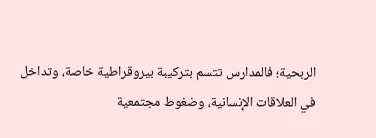الربحية؛ فالمدارس تتسم بتركيبة بيروقراطية خاصة، وتداخل في العلاقات الإنسانية، وضغوط مجتمعية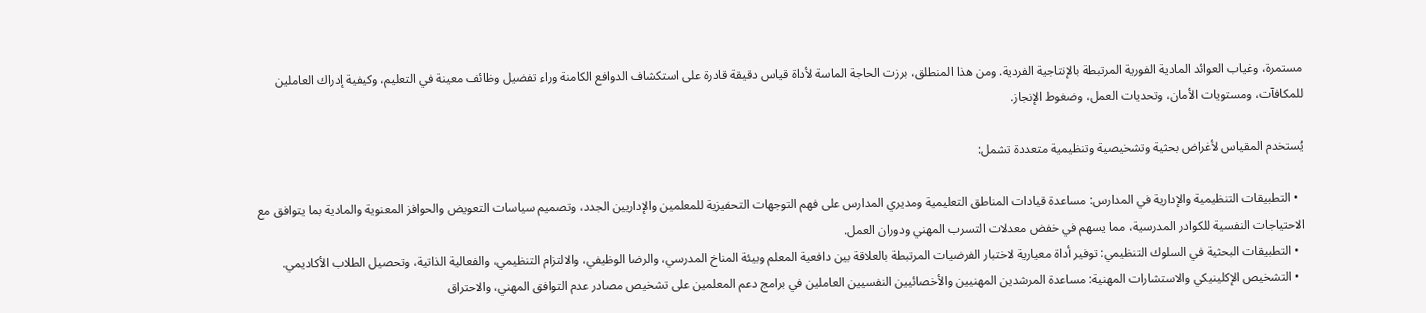مستمرة، وغياب العوائد المادية الفورية المرتبطة بالإنتاجية الفردية. ومن هذا المنطلق، برزت الحاجة الماسة لأداة قياس دقيقة قادرة على استكشاف الدوافع الكامنة وراء تفضيل وظائف معينة في التعليم، وكيفية إدراك العاملين للمكافآت، ومستويات الأمان، وتحديات العمل، وضغوط الإنجاز.

يُستخدم المقياس لأغراض بحثية وتشخيصية وتنظيمية متعددة تشمل:

  • التطبيقات التنظيمية والإدارية في المدارس: مساعدة قيادات المناطق التعليمية ومديري المدارس على فهم التوجهات التحفيزية للمعلمين والإداريين الجدد، وتصميم سياسات التعويض والحوافز المعنوية والمادية بما يتوافق مع الاحتياجات النفسية للكوادر المدرسية، مما يسهم في خفض معدلات التسرب المهني ودوران العمل.
  • التطبيقات البحثية في السلوك التنظيمي: توفير أداة معيارية لاختبار الفرضيات المرتبطة بالعلاقة بين دافعية المعلم وبيئة المناخ المدرسي، والرضا الوظيفي، والالتزام التنظيمي، والفعالية الذاتية، وتحصيل الطلاب الأكاديمي.
  • التشخيص الإكلينيكي والاستشارات المهنية: مساعدة المرشدين المهنيين والأخصائيين النفسيين العاملين في برامج دعم المعلمين على تشخيص مصادر عدم التوافق المهني، والاحتراق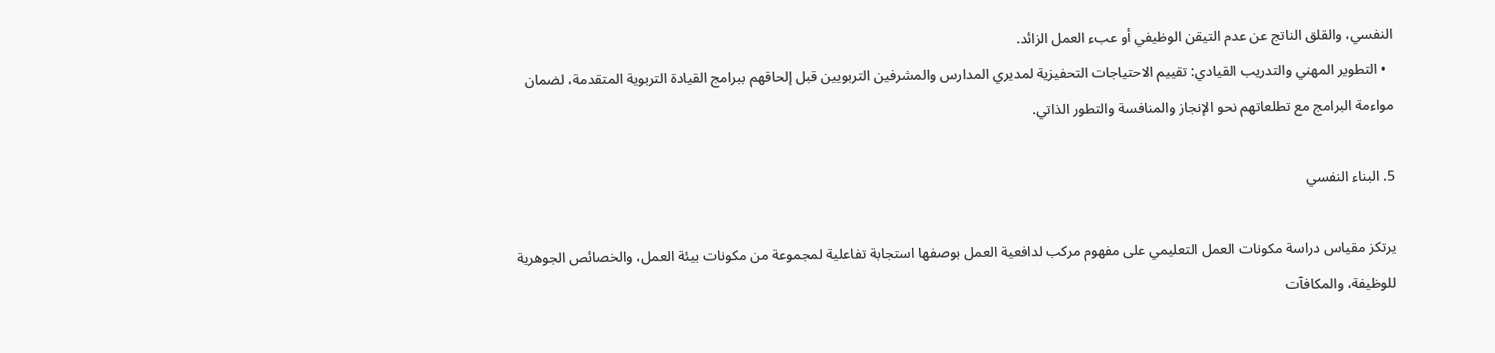النفسي، والقلق الناتج عن عدم التيقن الوظيفي أو عبء العمل الزائد.
  • التطوير المهني والتدريب القيادي: تقييم الاحتياجات التحفيزية لمديري المدارس والمشرفين التربويين قبل إلحاقهم ببرامج القيادة التربوية المتقدمة، لضمان مواءمة البرامج مع تطلعاتهم نحو الإنجاز والمنافسة والتطور الذاتي.

5. البناء النفسي

يرتكز مقياس دراسة مكونات العمل التعليمي على مفهوم مركب لدافعية العمل بوصفها استجابة تفاعلية لمجموعة من مكونات بيئة العمل، والخصائص الجوهرية للوظيفة، والمكافآت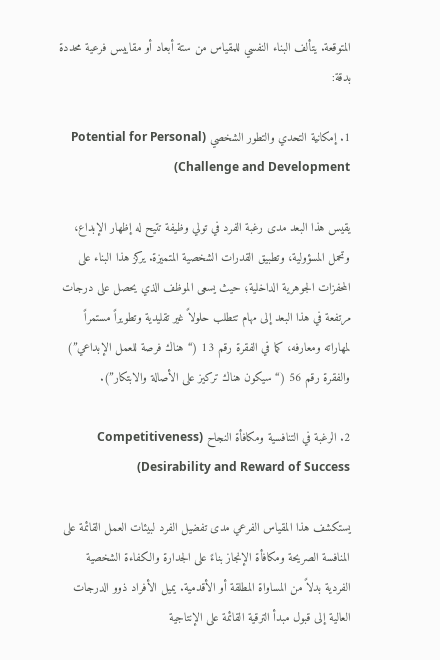المتوقعة. يتألف البناء النفسي للمقياس من ستة أبعاد أو مقاييس فرعية محددة بدقة:

1. إمكانية التحدي والتطور الشخصي (Potential for Personal Challenge and Development)

يقيس هذا البعد مدى رغبة الفرد في تولي وظيفة تتيح له إظهار الإبداع، وتحمل المسؤولية، وتطبيق القدرات الشخصية المتميزة. يركز هذا البناء على المحفزات الجوهرية الداخلية؛ حيث يسعى الموظف الذي يحصل على درجات مرتفعة في هذا البعد إلى مهام تتطلب حلولاً غير تقليدية وتطويراً مستمراً لمهاراته ومعارفه، كما في الفقرة رقم 13 (“هناك فرصة للعمل الإبداعي”) والفقرة رقم 56 (“سيكون هناك تركيز على الأصالة والابتكار”).

2. الرغبة في التنافسية ومكافأة النجاح (Competitiveness Desirability and Reward of Success)

يستكشف هذا المقياس الفرعي مدى تفضيل الفرد لبيئات العمل القائمة على المنافسة الصريحة ومكافأة الإنجاز بناءً على الجدارة والكفاءة الشخصية الفردية بدلاً من المساواة المطلقة أو الأقدمية. يميل الأفراد ذوو الدرجات العالية إلى قبول مبدأ الترقية القائمة على الإنتاجية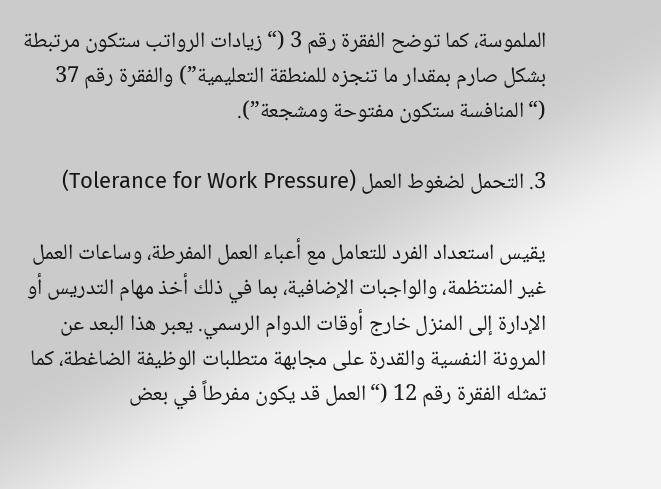الملموسة، كما توضح الفقرة رقم 3 (“زيادات الرواتب ستكون مرتبطة بشكل صارم بمقدار ما تنجزه للمنطقة التعليمية”) والفقرة رقم 37 (“المنافسة ستكون مفتوحة ومشجعة”).

3. التحمل لضغوط العمل (Tolerance for Work Pressure)

يقيس استعداد الفرد للتعامل مع أعباء العمل المفرطة، وساعات العمل غير المنتظمة، والواجبات الإضافية، بما في ذلك أخذ مهام التدريس أو الإدارة إلى المنزل خارج أوقات الدوام الرسمي. يعبر هذا البعد عن المرونة النفسية والقدرة على مجابهة متطلبات الوظيفة الضاغطة، كما تمثله الفقرة رقم 12 (“العمل قد يكون مفرطاً في بعض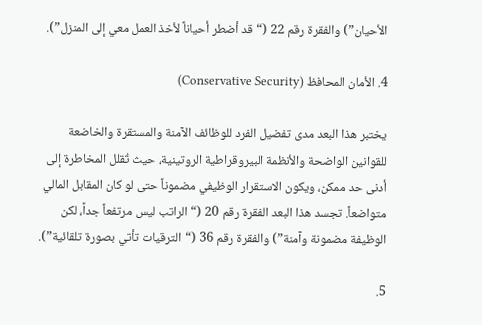الأحيان”) والفقرة رقم 22 (“قد أضطر أحياناً لأخذ العمل معي إلى المنزل”).

4. الأمان المحافظ (Conservative Security)

يختبر هذا البعد مدى تفضيل الفرد للوظائف الآمنة والمستقرة والخاضعة للقوانين الواضحة والأنظمة البيروقراطية الروتينية، حيث تُقلل المخاطرة إلى أدنى حد ممكن، ويكون الاستقرار الوظيفي مضموناً حتى لو كان المقابل المالي متواضعاً. تجسد هذا البعد الفقرة رقم 20 (“الراتب ليس مرتفعاً جداً، لكن الوظيفة مضمونة وآمنة”) والفقرة رقم 36 (“الترقيات تأتي بصورة تلقائية”).

5.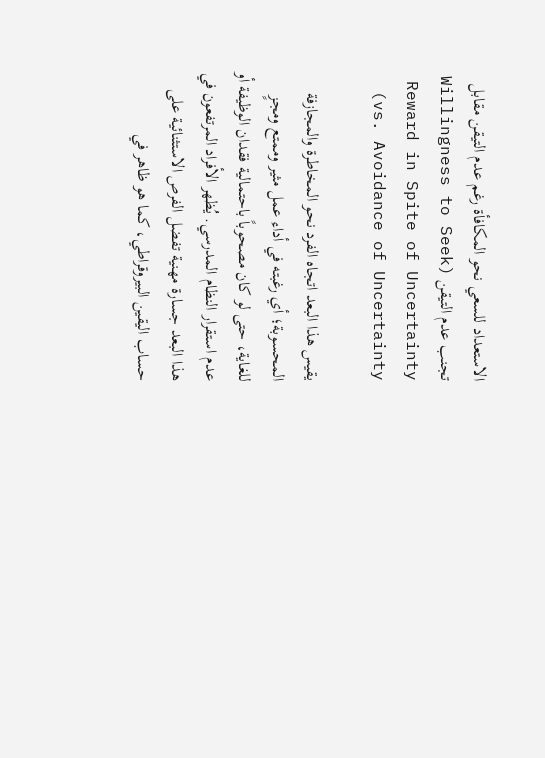الاستعداد للسعي نحو المكافأة رغم عدم التيقن مقابل تجنب عدم التيقن (Willingness to Seek Reward in Spite of Uncertainty vs. Avoidance of Uncertainty)

يقيس هذا البعد اتجاه الفرد نحو المخاطرة والمجازفة المحسوبة؛ أي رغبته في أداء عمل مثير وممتع ومجزٍ للغاية، حتى لو كان مصحوباً باحتمالية فقدان الوظيفة أو عدم استقرار النظام المدرسي. يُظهر الأفراد المرتفعون في هذا البعد جسارة مهنية تفضل الفرص الاستثنائية على حساب اليقين البيروقراطي، كما هو ظاهر في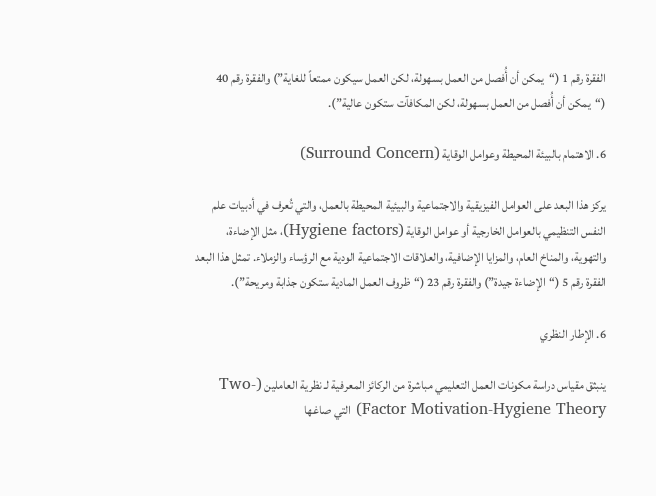الفقرة رقم 1 (“يمكن أن أُفصل من العمل بسهولة، لكن العمل سيكون ممتعاً للغاية”) والفقرة رقم 40 (“يمكن أن أُفصل من العمل بسهولة، لكن المكافآت ستكون عالية”).

6. الاهتمام بالبيئة المحيطة وعوامل الوقاية (Surround Concern)

يركز هذا البعد على العوامل الفيزيقية والاجتماعية والبيئية المحيطة بالعمل، والتي تُعرف في أدبيات علم النفس التنظيمي بالعوامل الخارجية أو عوامل الوقاية (Hygiene factors)، مثل الإضاءة، والتهوية، والمناخ العام، والمزايا الإضافية، والعلاقات الاجتماعية الودية مع الرؤساء والزملاء. تمثل هذا البعد الفقرة رقم 5 (“الإضاءة جيدة”) والفقرة رقم 23 (“ظروف العمل المادية ستكون جذابة ومريحة”).

6. الإطار النظري

ينبثق مقياس دراسة مكونات العمل التعليمي مباشرة من الركائز المعرفية لـ نظرية العاملين (Two-Factor Motivation-Hygiene Theory) التي صاغها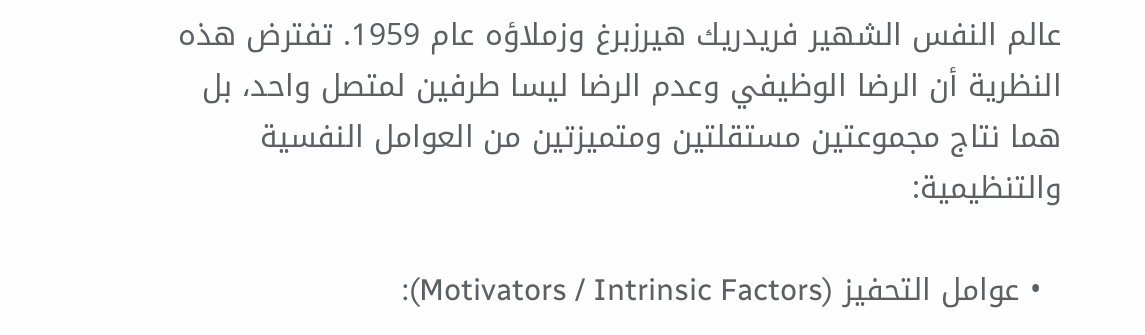عالم النفس الشهير فريدريك هيرزبرغ وزملاؤه عام 1959. تفترض هذه النظرية أن الرضا الوظيفي وعدم الرضا ليسا طرفين لمتصل واحد، بل هما نتاج مجموعتين مستقلتين ومتميزتين من العوامل النفسية والتنظيمية:

  • عوامل التحفيز (Motivators / Intrinsic Factors):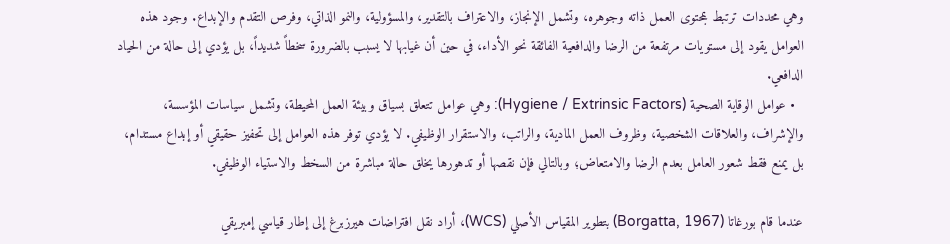وهي محددات ترتبط بمحتوى العمل ذاته وجوهره، وتشمل الإنجاز، والاعتراف بالتقدير، والمسؤولية، والنمو الذاتي، وفرص التقدم والإبداع. وجود هذه العوامل يقود إلى مستويات مرتفعة من الرضا والدافعية الفائقة نحو الأداء، في حين أن غيابها لا يسبب بالضرورة سخطاً شديداً، بل يؤدي إلى حالة من الحياد الدافعي.
  • عوامل الوقاية الصحية (Hygiene / Extrinsic Factors): وهي عوامل تتعلق بسياق وبيئة العمل المحيطة، وتشمل سياسات المؤسسة، والإشراف، والعلاقات الشخصية، وظروف العمل المادية، والراتب، والاستقرار الوظيفي. لا يؤدي توفر هذه العوامل إلى تحفيز حقيقي أو إبداع مستدام، بل يمنع فقط شعور العامل بعدم الرضا والامتعاض؛ وبالتالي فإن نقصها أو تدهورها يخلق حالة مباشرة من السخط والاستياء الوظيفي.

عندما قام بورغاتا (Borgatta, 1967) بتطوير المقياس الأصلي (WCS)، أراد نقل افتراضات هيرزبرغ إلى إطار قياسي إمبريقي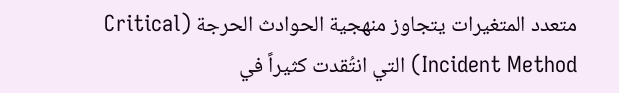متعدد المتغيرات يتجاوز منهجية الحوادث الحرجة (Critical Incident Method) التي انتُقدت كثيراً في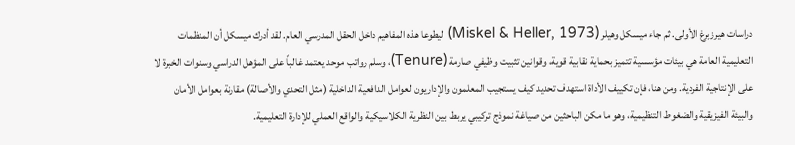دراسات هيرزبرغ الأولى. ثم جاء ميسكل وهيلر (Miskel & Heller, 1973) ليطوعا هذه المفاهيم داخل الحقل المدرسي العام. لقد أدرك ميسكل أن المنظمات التعليمية العامة هي بيئات مؤسسية تتميز بحماية نقابية قوية، وقوانين تثبيت وظيفي صارمة (Tenure)، وسلم رواتب موحد يعتمد غالباً على المؤهل الدراسي وسنوات الخبرة لا على الإنتاجية الفردية. ومن هنا، فإن تكييف الأداة استهدف تحديد كيف يستجيب المعلمون والإداريون لعوامل الدافعية الداخلية (مثل التحدي والأصالة) مقارنة بعوامل الأمان والبيئة الفيزيقية والضغوط التنظيمية، وهو ما مكن الباحثين من صياغة نموذج تركيبي يربط بين النظرية الكلاسيكية والواقع العملي للإدارة التعليمية.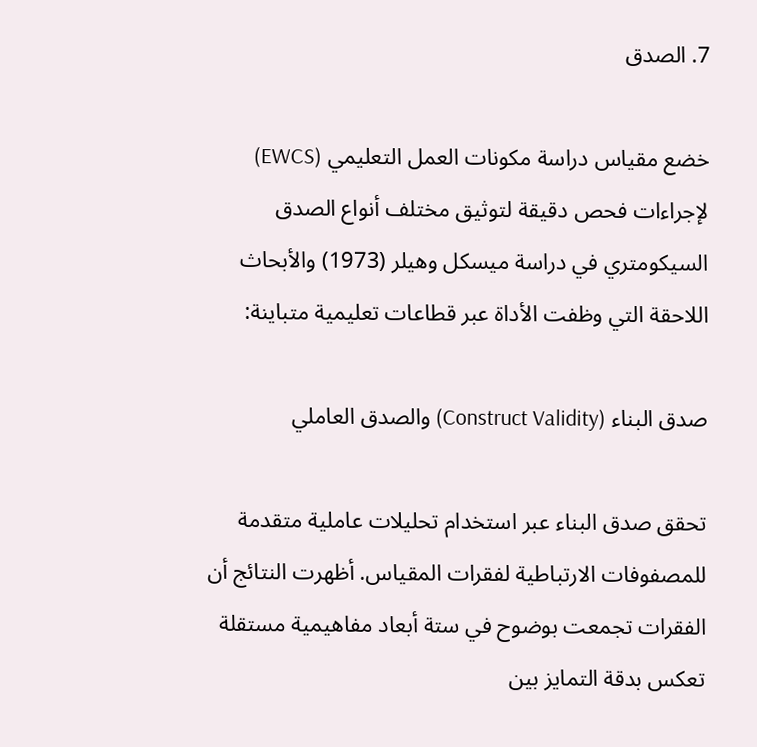7. الصدق

خضع مقياس دراسة مكونات العمل التعليمي (EWCS) لإجراءات فحص دقيقة لتوثيق مختلف أنواع الصدق السيكومتري في دراسة ميسكل وهيلر (1973) والأبحاث اللاحقة التي وظفت الأداة عبر قطاعات تعليمية متباينة:

صدق البناء (Construct Validity) والصدق العاملي

تحقق صدق البناء عبر استخدام تحليلات عاملية متقدمة للمصفوفات الارتباطية لفقرات المقياس. أظهرت النتائج أن الفقرات تجمعت بوضوح في ستة أبعاد مفاهيمية مستقلة تعكس بدقة التمايز بين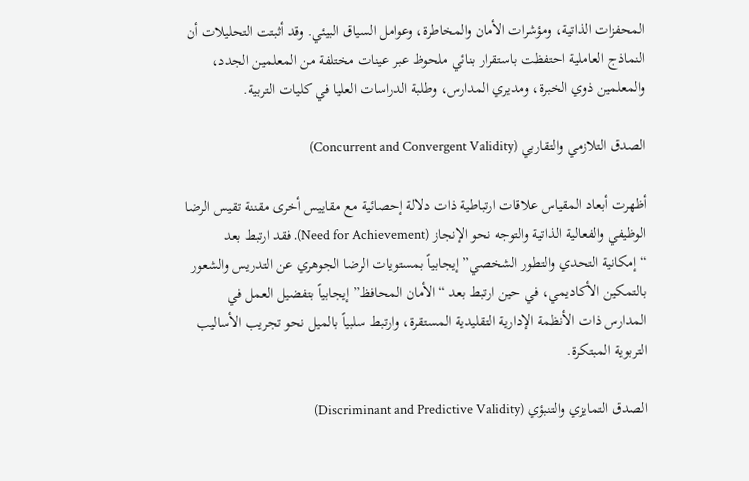المحفزات الذاتية، ومؤشرات الأمان والمخاطرة، وعوامل السياق البيئي. وقد أثبتت التحليلات أن النماذج العاملية احتفظت باستقرار بنائي ملحوظ عبر عينات مختلفة من المعلمين الجدد، والمعلمين ذوي الخبرة، ومديري المدارس، وطلبة الدراسات العليا في كليات التربية.

الصدق التلازمي والتقاربي (Concurrent and Convergent Validity)

أظهرت أبعاد المقياس علاقات ارتباطية ذات دلالة إحصائية مع مقاييس أخرى مقننة تقيس الرضا الوظيفي والفعالية الذاتية والتوجه نحو الإنجاز (Need for Achievement). فقد ارتبط بعد “إمكانية التحدي والتطور الشخصي” إيجابياً بمستويات الرضا الجوهري عن التدريس والشعور بالتمكين الأكاديمي، في حين ارتبط بعد “الأمان المحافظ” إيجابياً بتفضيل العمل في المدارس ذات الأنظمة الإدارية التقليدية المستقرة، وارتبط سلبياً بالميل نحو تجريب الأساليب التربوية المبتكرة.

الصدق التمايزي والتنبؤي (Discriminant and Predictive Validity)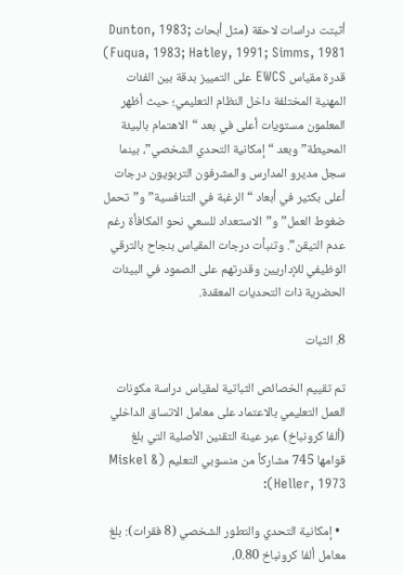أثبتت دراسات لاحقة (مثل أبحاث Dunton, 1983; Fuqua, 1983; Hatley, 1991; Simms, 1981) قدرة مقياس EWCS على التمييز بدقة بين الفئات المهنية المختلفة داخل النظام التعليمي؛ حيث أظهر المعلمون مستويات أعلى في بعد “الاهتمام بالبيئة المحيطة” وبعد “إمكانية التحدي الشخصي”، بينما سجل مديرو المدارس والمشرفون التربويون درجات أعلى بكثير في أبعاد “الرغبة في التنافسية” و”تحمل ضغوط العمل” و”الاستعداد للسعي نحو المكافأة رغم عدم التيقن”. وتنبأت درجات المقياس بنجاح بالترقي الوظيفي للإداريين وقدرتهم على الصمود في البيئات الحضرية ذات التحديات المعقدة.

8. الثبات

تم تقييم الخصائص الثباتية لمقياس دراسة مكونات العمل التعليمي بالاعتماد على معامل الاتساق الداخلي (ألفا كرونباخ) عبر عينة التقنين الأصلية التي بلغ قوامها 745 مشاركاً من منسوبي التعليم (Miskel & Heller, 1973):

  • إمكانية التحدي والتطور الشخصي (8 فقرات): بلغ معامل ألفا كرونباخ 0.80،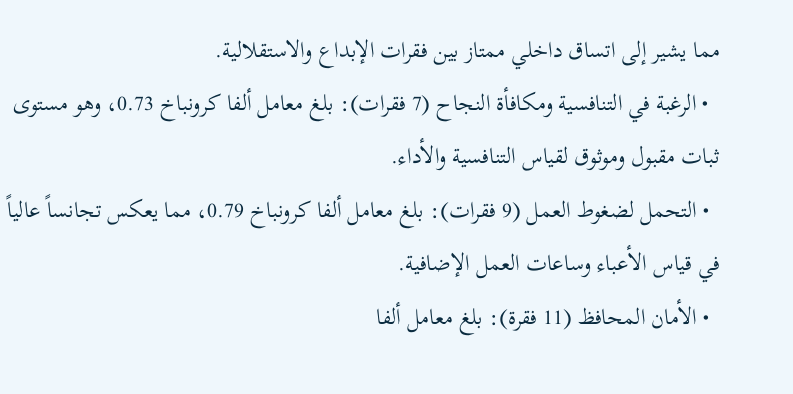مما يشير إلى اتساق داخلي ممتاز بين فقرات الإبداع والاستقلالية.
  • الرغبة في التنافسية ومكافأة النجاح (7 فقرات): بلغ معامل ألفا كرونباخ 0.73، وهو مستوى ثبات مقبول وموثوق لقياس التنافسية والأداء.
  • التحمل لضغوط العمل (9 فقرات): بلغ معامل ألفا كرونباخ 0.79، مما يعكس تجانساً عالياً في قياس الأعباء وساعات العمل الإضافية.
  • الأمان المحافظ (11 فقرة): بلغ معامل ألفا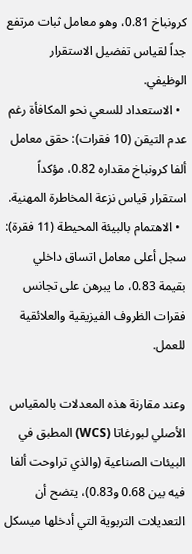كرونباخ 0.81، وهو معامل ثبات مرتفع جداً لقياس تفضيل الاستقرار الوظيفي.
  • الاستعداد للسعي نحو المكافأة رغم عدم التيقن (10 فقرات): حقق معامل ألفا كرونباخ مقداره 0.82، مؤكداً استقرار قياس نزعة المخاطرة المهنية.
  • الاهتمام بالبيئة المحيطة (11 فقرة): سجل أعلى معامل اتساق داخلي بقيمة 0.83، ما يبرهن على تجانس فقرات الظروف الفيزيقية والعلائقية للعمل.

وعند مقارنة هذه المعدلات بالمقياس الأصلي لبورغاتا (WCS) المطبق في البيئات الصناعية (والذي تراوحت ألفا فيه بين 0.68 و0.83)، يتضح أن التعديلات التربوية التي أدخلها ميسكل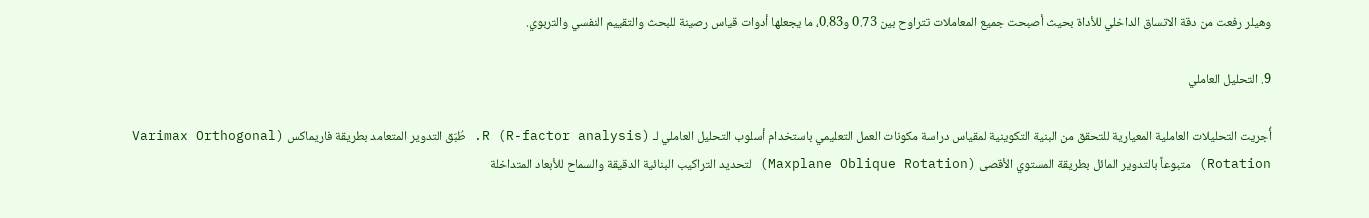وهيلر رفعت من دقة الاتساق الداخلي للأداة بحيث أصبحت جميع المعاملات تتراوح بين 0.73 و0.83، ما يجعلها أدوات قياس رصينة للبحث والتقييم النفسي والتربوي.

9. التحليل العاملي

أُجريت التحليلات العاملية المعيارية للتحقق من البنية التكوينية لمقياس دراسة مكونات العمل التعليمي باستخدام أسلوب التحليل العاملي لـ R (R-factor analysis). طُبّق التدوير المتعامد بطريقة فاريماكس (Varimax Orthogonal Rotation) متبوعاً بالتدوير المائل بطريقة المستوي الأقصى (Maxplane Oblique Rotation) لتحديد التراكيب البنائية الدقيقة والسماح للأبعاد المتداخلة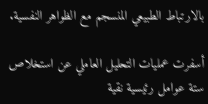بالارتباط الطبيعي المنسجم مع الظواهر النفسية.

أسفرت عمليات التحليل العاملي عن استخلاص ستة عوامل رئيسية نقية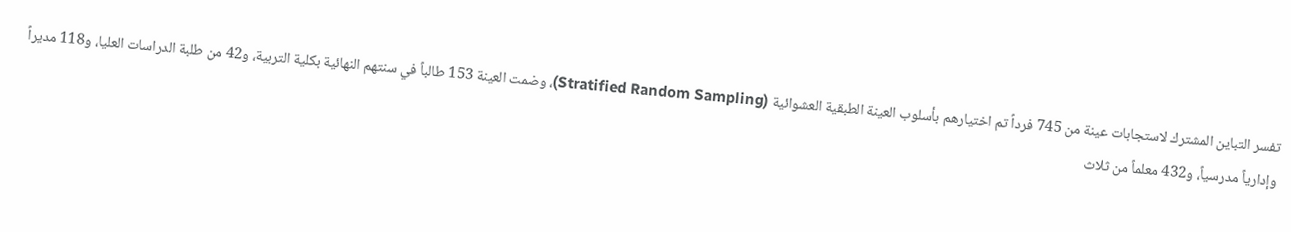تفسر التباين المشترك لاستجابات عينة من 745 فرداً تم اختيارهم بأسلوب العينة الطبقية العشوائية (Stratified Random Sampling)، وضمت العينة 153 طالباً في سنتهم النهائية بكلية التربية، و42 من طلبة الدراسات العليا، و118 مديراً وإدارياً مدرسياً، و432 معلماً من ثلاث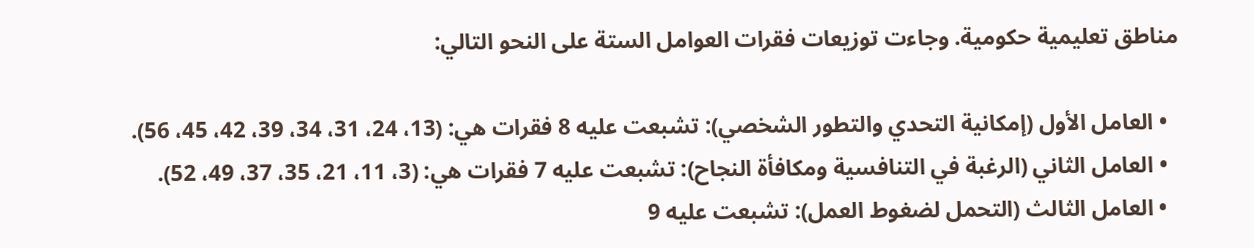مناطق تعليمية حكومية. وجاءت توزيعات فقرات العوامل الستة على النحو التالي:

  • العامل الأول (إمكانية التحدي والتطور الشخصي): تشبعت عليه 8 فقرات هي: (13، 24، 31، 34، 39، 42، 45، 56).
  • العامل الثاني (الرغبة في التنافسية ومكافأة النجاح): تشبعت عليه 7 فقرات هي: (3، 11، 21، 35، 37، 49، 52).
  • العامل الثالث (التحمل لضغوط العمل): تشبعت عليه 9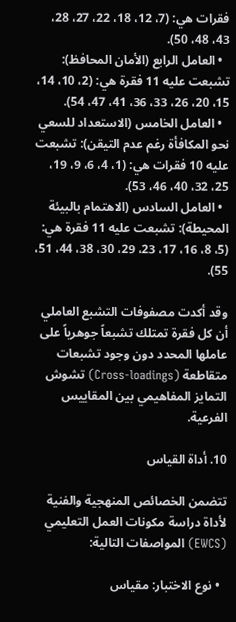فقرات هي: (7، 12، 18، 22، 27، 28، 43، 48، 50).
  • العامل الرابع (الأمان المحافظ): تشبعت عليه 11 فقرة هي: (2، 10، 14، 15، 20، 26، 33، 36، 41، 47، 54).
  • العامل الخامس (الاستعداد للسعي نحو المكافأة رغم عدم التيقن): تشبعت عليه 10 فقرات هي: (1، 4، 6، 9، 19، 25، 32، 40، 46، 53).
  • العامل السادس (الاهتمام بالبيئة المحيطة): تشبعت عليه 11 فقرة هي: (5، 8، 16، 17، 23، 29، 30، 38، 44، 51، 55).

وقد أكدت مصفوفات التشبع العاملي أن كل فقرة تمتلك تشبعاً جوهرياً على عاملها المحدد دون وجود تشبعات متقاطعة (Cross-loadings) تشوش التمايز المفاهيمي بين المقاييس الفرعية.

10. أداة القياس

تتضمن الخصائص المنهجية والفنية لأداة دراسة مكونات العمل التعليمي (EWCS) المواصفات التالية:

  • نوع الاختبار: مقياس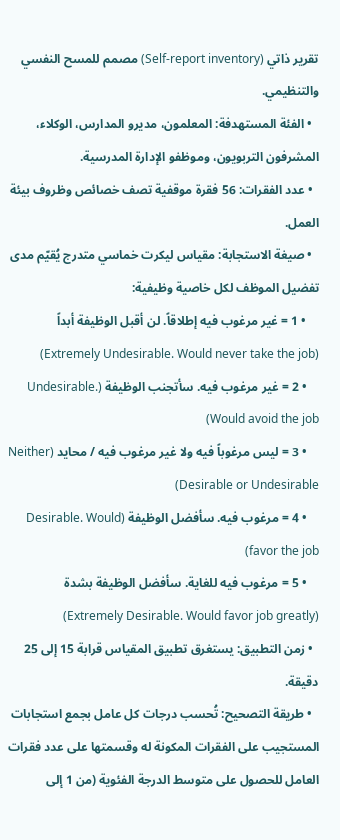تقرير ذاتي (Self-report inventory) مصمم للمسح النفسي والتنظيمي.
  • الفئة المستهدفة: المعلمون، مديرو المدارس، الوكلاء، المشرفون التربويون، وموظفو الإدارة المدرسية.
  • عدد الفقرات: 56 فقرة موقفية تصف خصائص وظروف بيئة العمل.
  • صيغة الاستجابة: مقياس ليكرت خماسي متدرج يُقيّم مدى تفضيل الموظف لكل خاصية وظيفية:
    • 1 = غير مرغوب فيه إطلاقاً. لن أقبل الوظيفة أبداً (Extremely Undesirable. Would never take the job)
    • 2 = غير مرغوب فيه. سأتجنب الوظيفة (Undesirable. Would avoid the job)
    • 3 = ليس مرغوباً فيه ولا غير مرغوب فيه / محايد (Neither Desirable or Undesirable)
    • 4 = مرغوب فيه. سأفضل الوظيفة (Desirable. Would favor the job)
    • 5 = مرغوب فيه للغاية. سأفضل الوظيفة بشدة (Extremely Desirable. Would favor job greatly)
  • زمن التطبيق: يستغرق تطبيق المقياس قرابة 15 إلى 25 دقيقة.
  • طريقة التصحيح: تُحسب درجات كل عامل بجمع استجابات المستجيب على الفقرات المكونة له وقسمتها على عدد فقرات العامل للحصول على متوسط الدرجة الفئوية (من 1 إلى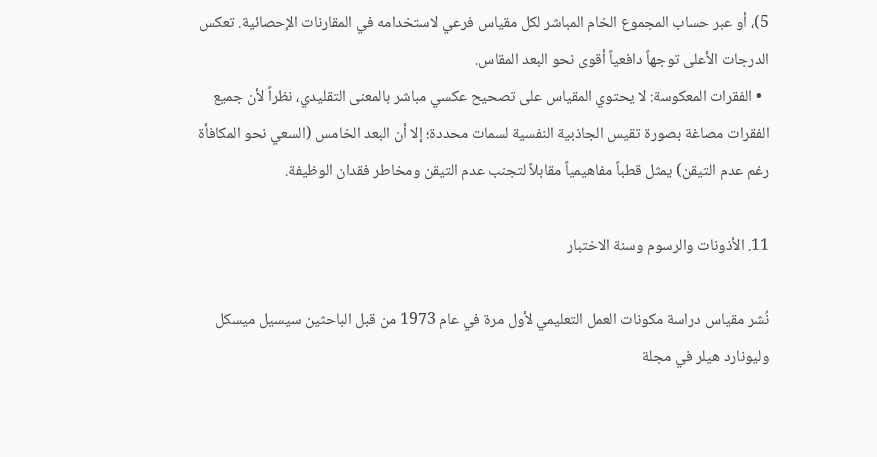5)، أو عبر حساب المجموع الخام المباشر لكل مقياس فرعي لاستخدامه في المقارنات الإحصائية. تعكس الدرجات الأعلى توجهاً دافعياً أقوى نحو البعد المقاس.
  • الفقرات المعكوسة: لا يحتوي المقياس على تصحيح عكسي مباشر بالمعنى التقليدي، نظراً لأن جميع الفقرات مصاغة بصورة تقيس الجاذبية النفسية لسمات محددة؛ إلا أن البعد الخامس (السعي نحو المكافأة رغم عدم التيقن) يمثل قطباً مفاهيمياً مقابلاً لتجنب عدم التيقن ومخاطر فقدان الوظيفة.

11. الأذونات والرسوم وسنة الاختبار

نُشر مقياس دراسة مكونات العمل التعليمي لأول مرة في عام 1973 من قبل الباحثين سيسيل ميسكل وليونارد هيلر في مجلة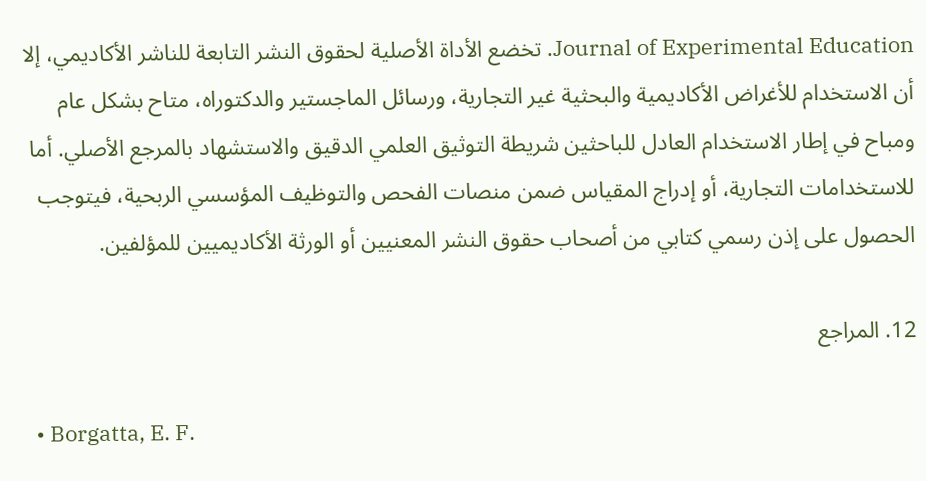Journal of Experimental Education. تخضع الأداة الأصلية لحقوق النشر التابعة للناشر الأكاديمي، إلا أن الاستخدام للأغراض الأكاديمية والبحثية غير التجارية، ورسائل الماجستير والدكتوراه، متاح بشكل عام ومباح في إطار الاستخدام العادل للباحثين شريطة التوثيق العلمي الدقيق والاستشهاد بالمرجع الأصلي. أما للاستخدامات التجارية، أو إدراج المقياس ضمن منصات الفحص والتوظيف المؤسسي الربحية، فيتوجب الحصول على إذن رسمي كتابي من أصحاب حقوق النشر المعنيين أو الورثة الأكاديميين للمؤلفين.

12. المراجع

  • Borgatta, E. F.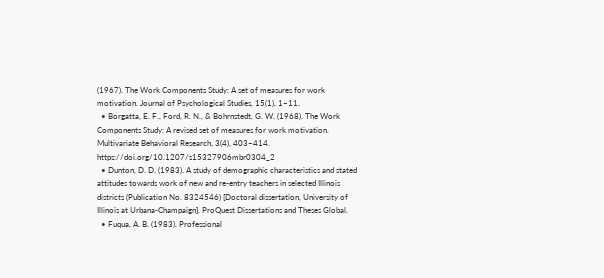(1967). The Work Components Study: A set of measures for work motivation. Journal of Psychological Studies, 15(1), 1–11.
  • Borgatta, E. F., Ford, R. N., & Bohrnstedt, G. W. (1968). The Work Components Study: A revised set of measures for work motivation. Multivariate Behavioral Research, 3(4), 403–414. https://doi.org/10.1207/s15327906mbr0304_2
  • Dunton, D. D. (1983). A study of demographic characteristics and stated attitudes towards work of new and re-entry teachers in selected Illinois districts (Publication No. 8324546) [Doctoral dissertation, University of Illinois at Urbana-Champaign]. ProQuest Dissertations and Theses Global.
  • Fuqua, A. B. (1983). Professional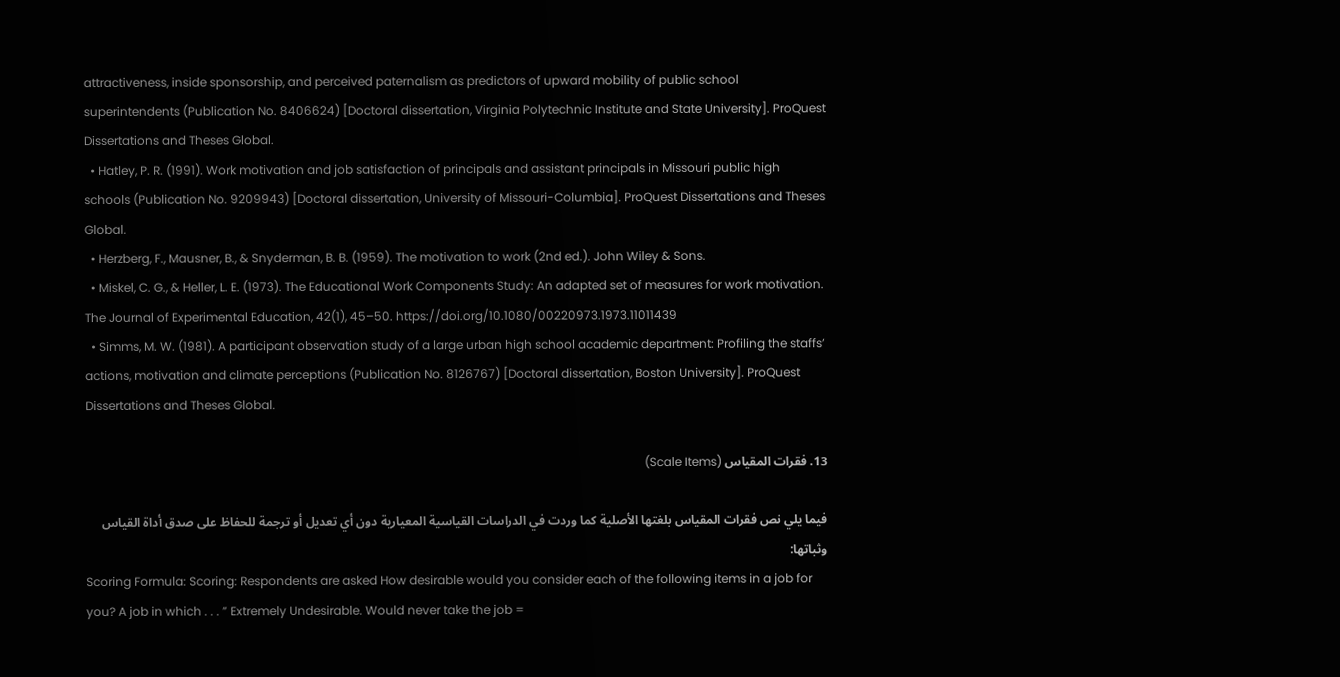attractiveness, inside sponsorship, and perceived paternalism as predictors of upward mobility of public school superintendents (Publication No. 8406624) [Doctoral dissertation, Virginia Polytechnic Institute and State University]. ProQuest Dissertations and Theses Global.
  • Hatley, P. R. (1991). Work motivation and job satisfaction of principals and assistant principals in Missouri public high schools (Publication No. 9209943) [Doctoral dissertation, University of Missouri-Columbia]. ProQuest Dissertations and Theses Global.
  • Herzberg, F., Mausner, B., & Snyderman, B. B. (1959). The motivation to work (2nd ed.). John Wiley & Sons.
  • Miskel, C. G., & Heller, L. E. (1973). The Educational Work Components Study: An adapted set of measures for work motivation. The Journal of Experimental Education, 42(1), 45–50. https://doi.org/10.1080/00220973.1973.11011439
  • Simms, M. W. (1981). A participant observation study of a large urban high school academic department: Profiling the staffs’ actions, motivation and climate perceptions (Publication No. 8126767) [Doctoral dissertation, Boston University]. ProQuest Dissertations and Theses Global.

13. فقرات المقياس (Scale Items)

فيما يلي نص فقرات المقياس بلغتها الأصلية كما وردت في الدراسات القياسية المعيارية دون أي تعديل أو ترجمة للحفاظ على صدق أداة القياس وثباتها:
Scoring Formula: Scoring: Respondents are asked How desirable would you consider each of the following items in a job for you? A job in which . . . ” Extremely Undesirable. Would never take the job =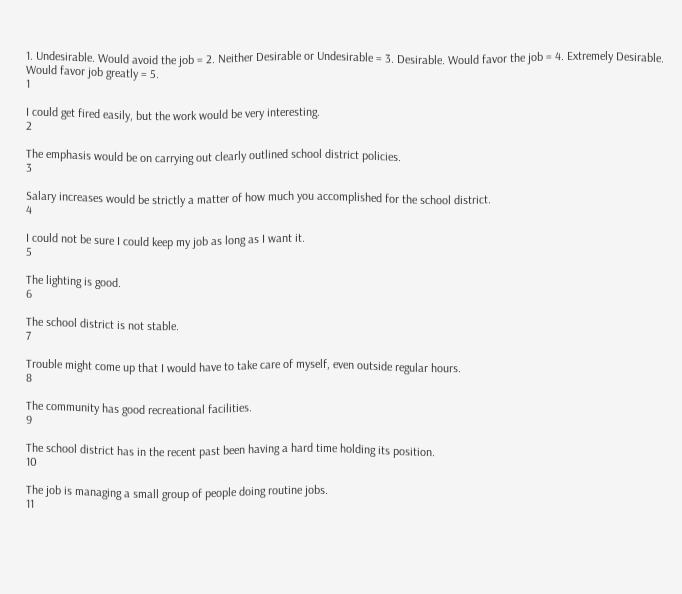1. Undesirable. Would avoid the job = 2. Neither Desirable or Undesirable = 3. Desirable. Would favor the job = 4. Extremely Desirable. Would favor job greatly = 5.
1

I could get fired easily, but the work would be very interesting.
2

The emphasis would be on carrying out clearly outlined school district policies.
3

Salary increases would be strictly a matter of how much you accomplished for the school district.
4

I could not be sure I could keep my job as long as I want it.
5

The lighting is good.
6

The school district is not stable.
7

Trouble might come up that I would have to take care of myself, even outside regular hours.
8

The community has good recreational facilities.
9

The school district has in the recent past been having a hard time holding its position.
10

The job is managing a small group of people doing routine jobs.
11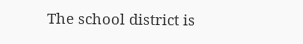The school district is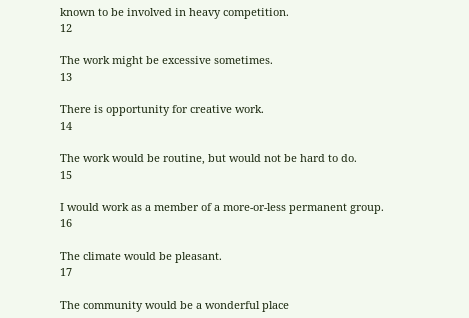known to be involved in heavy competition.
12

The work might be excessive sometimes.
13

There is opportunity for creative work.
14

The work would be routine, but would not be hard to do.
15

I would work as a member of a more-or-less permanent group.
16

The climate would be pleasant.
17

The community would be a wonderful place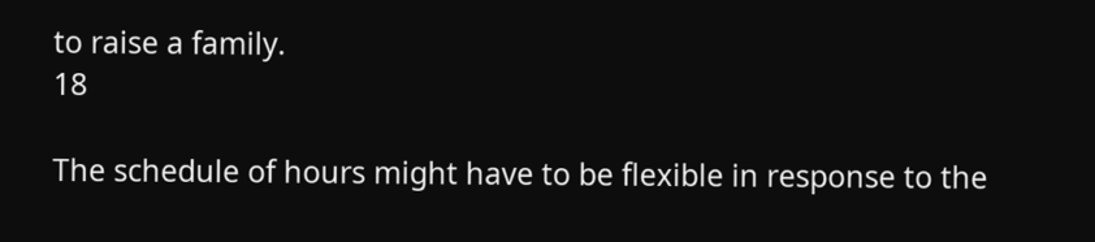to raise a family.
18

The schedule of hours might have to be flexible in response to the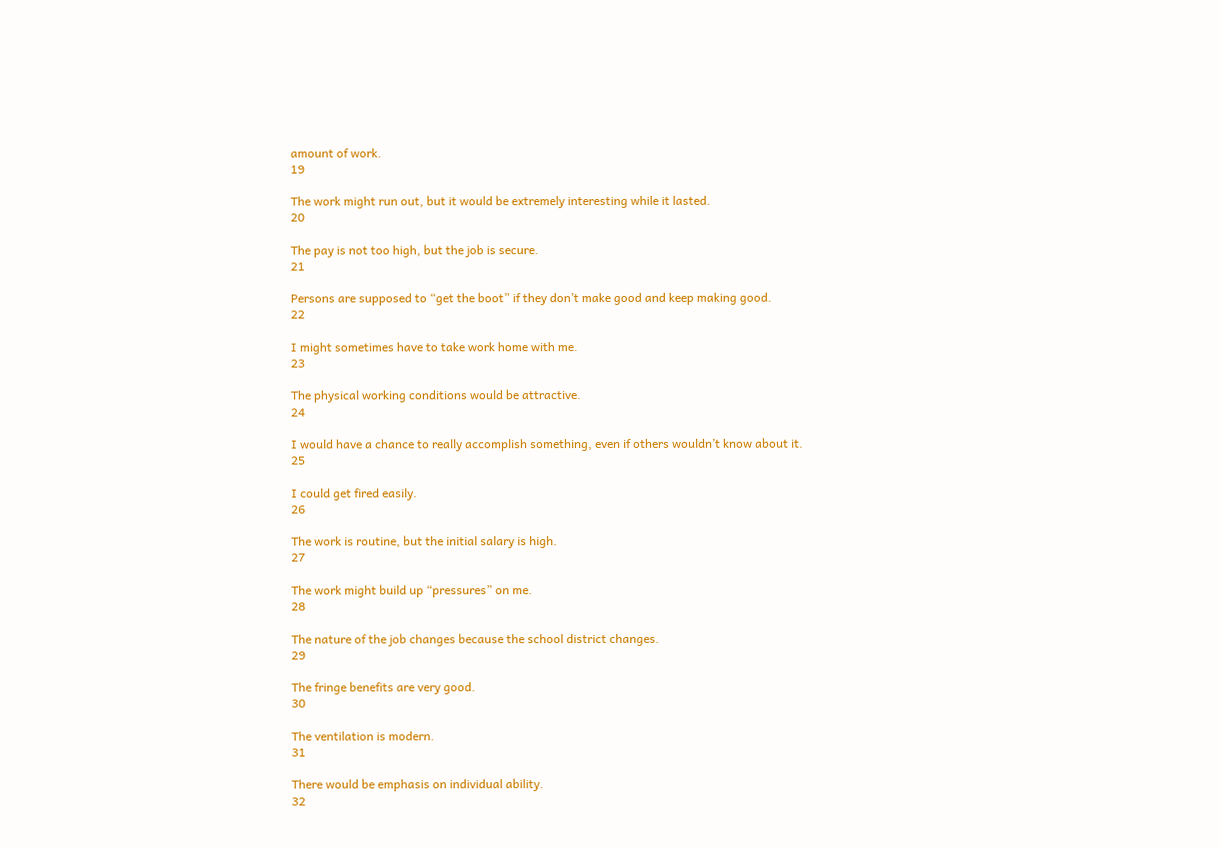amount of work.
19

The work might run out, but it would be extremely interesting while it lasted.
20

The pay is not too high, but the job is secure.
21

Persons are supposed to “get the boot” if they don’t make good and keep making good.
22

I might sometimes have to take work home with me.
23

The physical working conditions would be attractive.
24

I would have a chance to really accomplish something, even if others wouldn’t know about it.
25

I could get fired easily.
26

The work is routine, but the initial salary is high.
27

The work might build up “pressures” on me.
28

The nature of the job changes because the school district changes.
29

The fringe benefits are very good.
30

The ventilation is modern.
31

There would be emphasis on individual ability.
32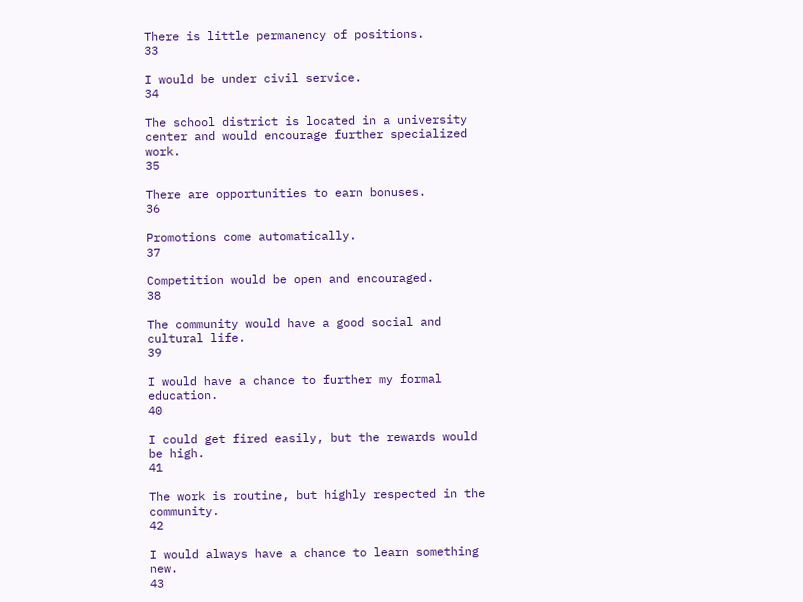There is little permanency of positions.
33

I would be under civil service.
34

The school district is located in a university center and would encourage further specialized work.
35

There are opportunities to earn bonuses.
36

Promotions come automatically.
37

Competition would be open and encouraged.
38

The community would have a good social and cultural life.
39

I would have a chance to further my formal education.
40

I could get fired easily, but the rewards would be high.
41

The work is routine, but highly respected in the community.
42

I would always have a chance to learn something new.
43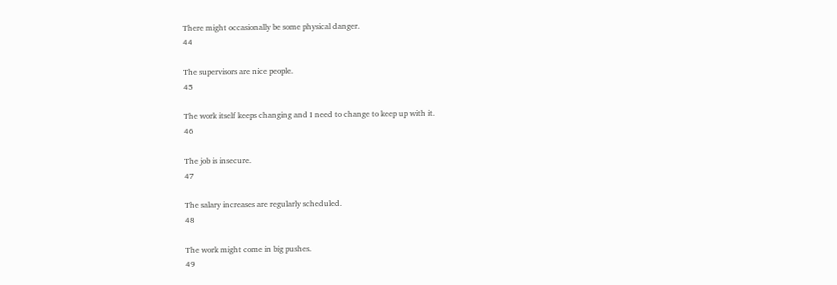There might occasionally be some physical danger.
44

The supervisors are nice people.
45

The work itself keeps changing and I need to change to keep up with it.
46

The job is insecure.
47

The salary increases are regularly scheduled.
48

The work might come in big pushes.
49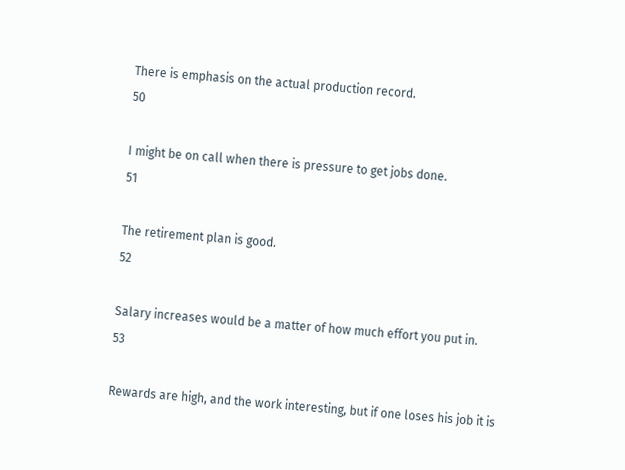There is emphasis on the actual production record.
50

I might be on call when there is pressure to get jobs done.
51

The retirement plan is good.
52

Salary increases would be a matter of how much effort you put in.
53

Rewards are high, and the work interesting, but if one loses his job it is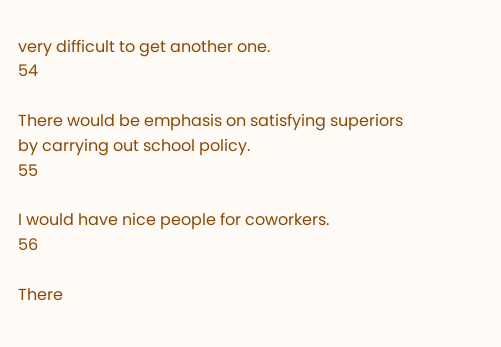very difficult to get another one.
54

There would be emphasis on satisfying superiors by carrying out school policy.
55

I would have nice people for coworkers.
56

There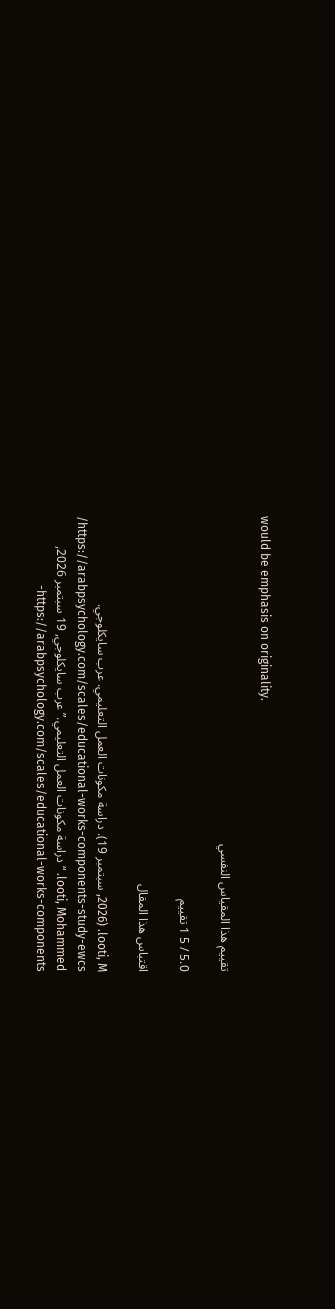would be emphasis on originality.

تقييم هذا المقياس النفسي

5.0 / 5 1 تقييم

اقتباس هذا المقال

looti, M. (2026, سبتمبر 19). دراسة مكونات العمل التعليمي. عرب سايكلوجي. https://arabpsychology.com/scales/educational-works-components-study-ewcs/
looti, Mohammed. “دراسة مكونات العمل التعليمي.” عرب سايكلوجي, 19 سبتمبر 2026, https://arabpsychology.com/scales/educational-works-components-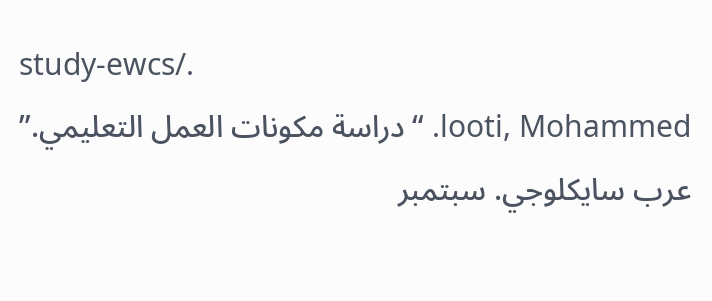study-ewcs/.
looti, Mohammed. “دراسة مكونات العمل التعليمي.” عرب سايكلوجي. سبتمبر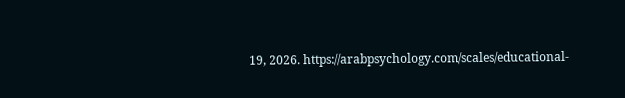19, 2026. https://arabpsychology.com/scales/educational-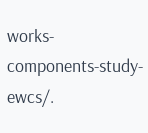works-components-study-ewcs/.